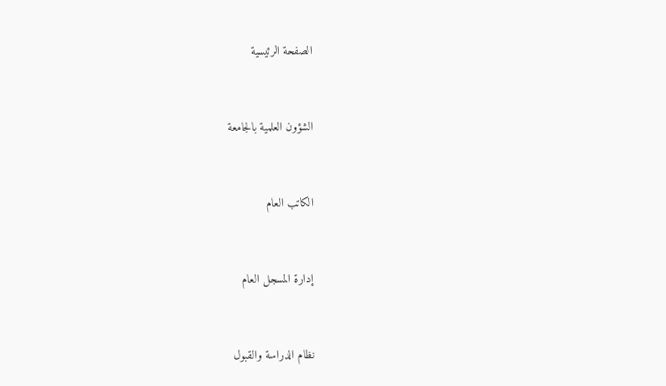الصفحة الرئيسية



الشؤون العلمية بالجامعة



الكاتب العام



إدارة المسجل العام



نظام الدراسة والقبول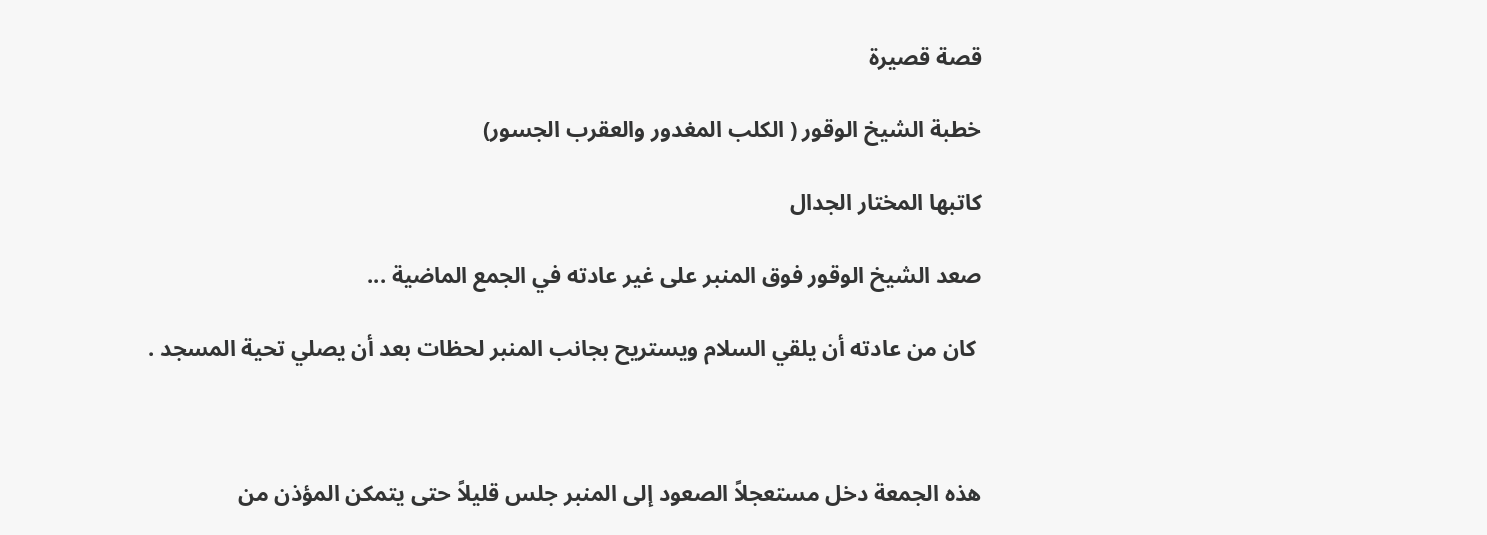قصة قصيرة

خطبة الشيخ الوقور ( الكلب المغدور والعقرب الجسور)

كاتبها المختار الجدال

صعد الشيخ الوقور فوق المنبر على غير عادته في الجمع الماضية ...

 كان من عادته أن يلقي السلام ويستريح بجانب المنبر لحظات بعد أن يصلي تحية المسجد .



هذه الجمعة دخل مستعجلاً الصعود إلى المنبر جلس قليلاً حتى يتمكن المؤذن من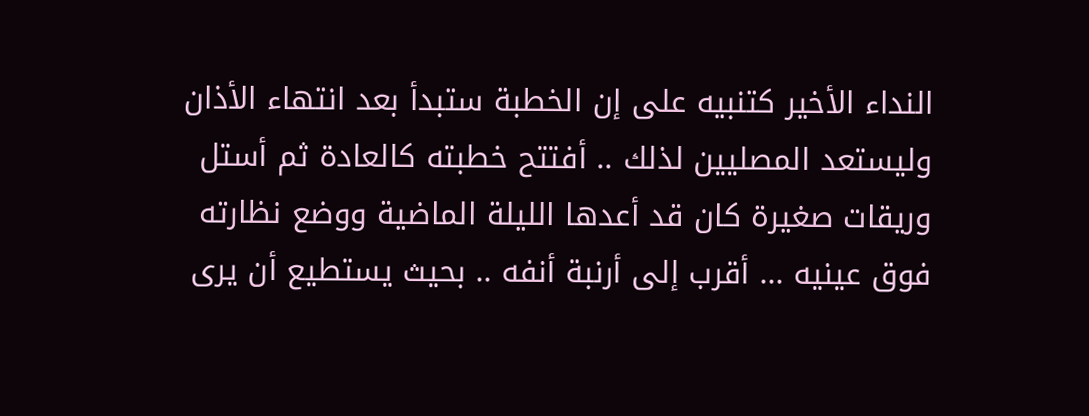النداء الأخير كتنبيه على إن الخطبة ستبدأ بعد انتهاء الأذان وليستعد المصليين لذلك .. أفتتح خطبته كالعادة ثم أستل وريقات صغيرة كان قد أعدها الليلة الماضية ووضع نظارته فوق عينيه ... أقرب إلى أرنبة أنفه .. بحيث يستطيع أن يرى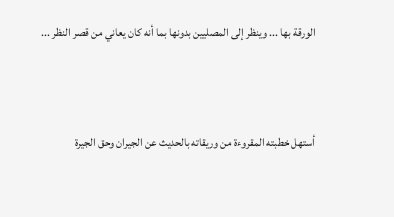الورقة بها ... وينظر إلى المصليين بدونها بما أنه كان يعاني من قصر النظر ...



أستهل خطبته المقروءة من وريقاته بالحديث عن الجيران وحق الجيرة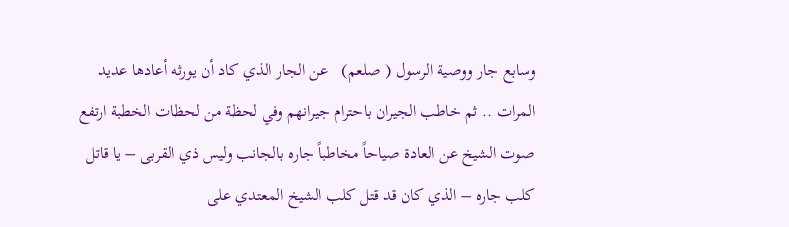وسابع جار ووصية الرسول ( صلعم)   عن الجار الذي كاد أن يورثه أعادها عديد المرات .. ثم خاطب الجيران باحترام جيرانهم وفي لحظة من لحظات الخطبة ارتفع صوت الشيخ عن العادة صياحاً مخاطباً جاره بالجانب وليس ذي القربى – يا قاتل كلب جاره – الذي كان قد قتل كلب الشيخ المعتدي على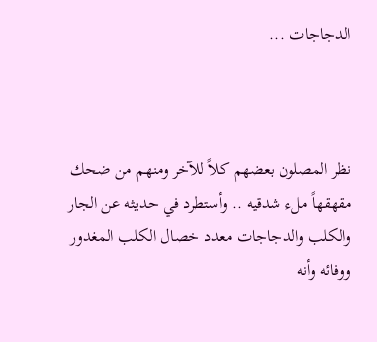الدجاجات ...



نظر المصلون بعضهم كلاً للآخر ومنهم من ضحك مقهقهاً ملء شدقيه .. وأستطرد في حديثه عن الجار والكلب والدجاجات معدد خصال الكلب المغدور ووفائه وأنه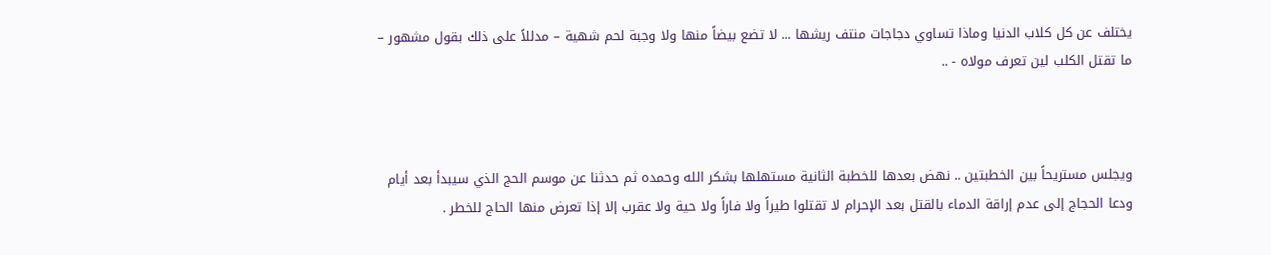يختلف عن كل كلاب الدنيا وماذا تساوي دجاجات منتف ريشها ... لا تضع بيضاً منها ولا وجبة لحم شهية – مدللاً على ذلك بقول مشهور – ما تقتل الكلب لين تعرف مولاه - ..



ويجلس مستريحاً بين الخطبتين .. نهض بعدها للخطبة الثانية مستهلها بشكر الله وحمده ثم حدثنا عن موسم الحج الذي سيبدأ بعد أيام ودعا الحجاج إلى عدم إراقة الدماء بالقتل بعد الإحرام لا تقتلوا طيراً ولا فاراً ولا حية ولا عقرب إلا إذا تعرض منها الحاج للخطر .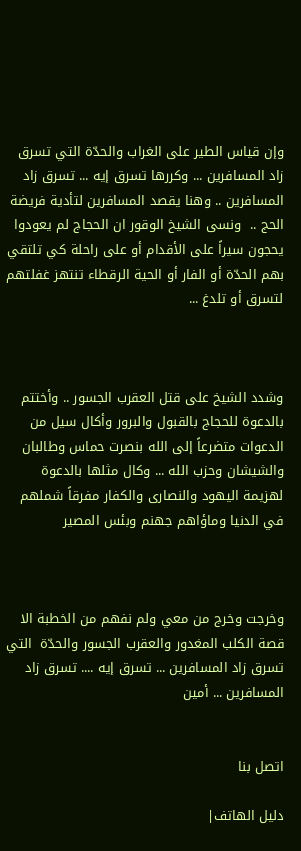وإن قياس الطير على الغراب والحدّة التي تسرق زاد المسافرين ... وكررها تسرق إيه ... تسرق زاد المسافرين .. وهنا يقصد المسافرين لتأدية فريضة الحج ..  ونسى الشيخ الوقور ان الحجاج لم يعودوا يحجون سيراً على الأقدام أو على راحلة كي تلتقي بهم الحدّة أو الفار أو الحية الرقطاء تنتهز غفلتهم لتسرق أو تلدغ ...



وشدد الشيخ على قتل العقرب الجسور .. وأختتم بالدعوة للحجاج بالقبول والبرور وأكال سيل من الدعوات متضرعاً إلى الله بنصرت حماس وطالبان والشيشان وحزب الله ... وكال مثلها بالدعوة لهزيمة اليهود والنصارى والكفار مفرقاً شملهم في الدنيا وماؤاهم جهنم وبئس المصير



وخرجت وخرج من معي ولم نفهم من الخطبة الا قصة الكلب المغدور والعقرب الجسور والحدّة  التي تسرق زاد المسافرين ... تسرق إيه .... تسرق زاد المسافرين ... أمين


اتصل بنا

دليل الهاتف|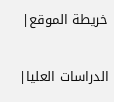خريطة الموقع|

الدراسات العليا|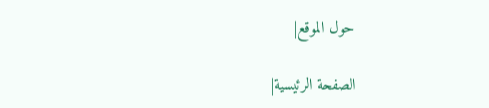حول الموقع|

الصفحة الرئيسية|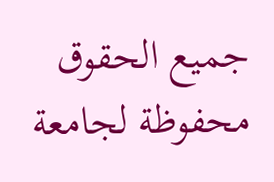جميع الحقوق محفوظة لجامعة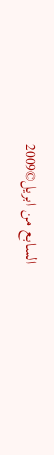السابع من ابريل©2009